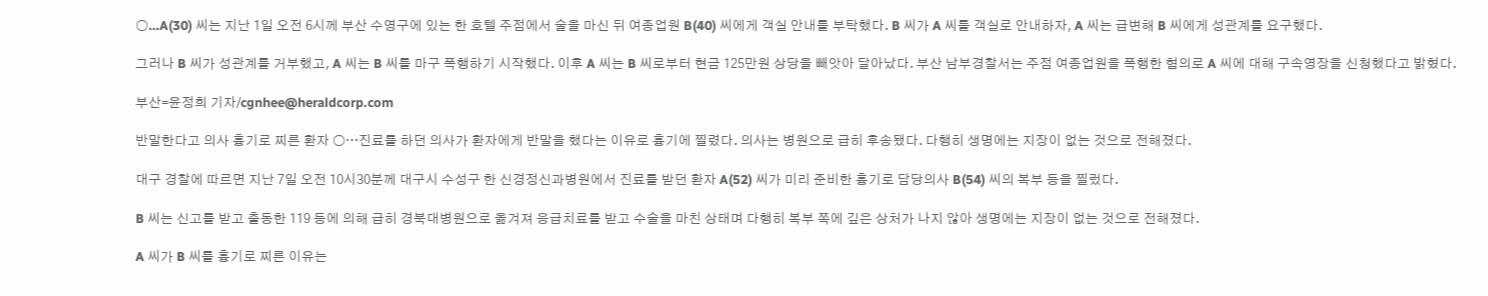○…A(30) 씨는 지난 1일 오전 6시께 부산 수영구에 있는 한 호텔 주점에서 술을 마신 뒤 여종업원 B(40) 씨에게 객실 안내를 부탁했다. B 씨가 A 씨를 객실로 안내하자, A 씨는 급변해 B 씨에게 성관계를 요구했다.

그러나 B 씨가 성관계를 거부했고, A 씨는 B 씨를 마구 폭행하기 시작했다. 이후 A 씨는 B 씨로부터 현금 125만원 상당을 빼앗아 달아났다. 부산 남부경찰서는 주점 여종업원을 폭행한 혐의로 A 씨에 대해 구속영장을 신청했다고 밝혔다.

부산=윤정희 기자/cgnhee@heraldcorp.com

반말한다고 의사 흉기로 찌른 환자 ○…진료를 하던 의사가 환자에게 반말을 했다는 이유로 흉기에 찔렸다. 의사는 병원으로 급히 후송됐다. 다행히 생명에는 지장이 없는 것으로 전해졌다.

대구 경찰에 따르면 지난 7일 오전 10시30분께 대구시 수성구 한 신경정신과병원에서 진료를 받던 환자 A(52) 씨가 미리 준비한 흉기로 담당의사 B(54) 씨의 복부 등을 찔렀다.

B 씨는 신고를 받고 출동한 119 등에 의해 급히 경북대병원으로 옮겨져 응급치료를 받고 수술을 마친 상태며 다행히 복부 쪽에 깊은 상처가 나지 않아 생명에는 지장이 없는 것으로 전해졌다.

A 씨가 B 씨를 흉기로 찌른 이유는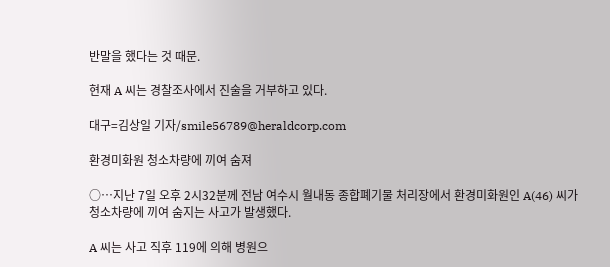반말을 했다는 것 때문.

현재 A 씨는 경찰조사에서 진술을 거부하고 있다.

대구=김상일 기자/smile56789@heraldcorp.com

환경미화원 청소차량에 끼여 숨져

○…지난 7일 오후 2시32분께 전남 여수시 월내동 종합폐기물 처리장에서 환경미화원인 A(46) 씨가 청소차량에 끼여 숨지는 사고가 발생했다.

A 씨는 사고 직후 119에 의해 병원으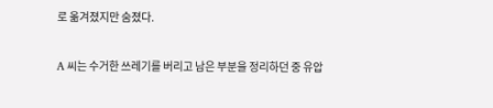로 옮겨졌지만 숨졌다.

A 씨는 수거한 쓰레기를 버리고 남은 부분을 정리하던 중 유압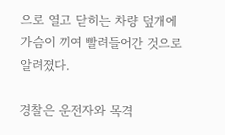으로 열고 닫히는 차량 덮개에 가슴이 끼여 빨려들어간 것으로 알려졌다.

경찰은 운전자와 목격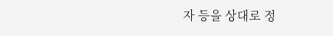자 등을 상대로 정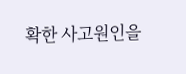확한 사고원인을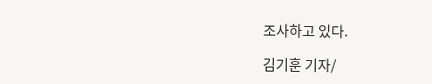조사하고 있다.

김기훈 기자/